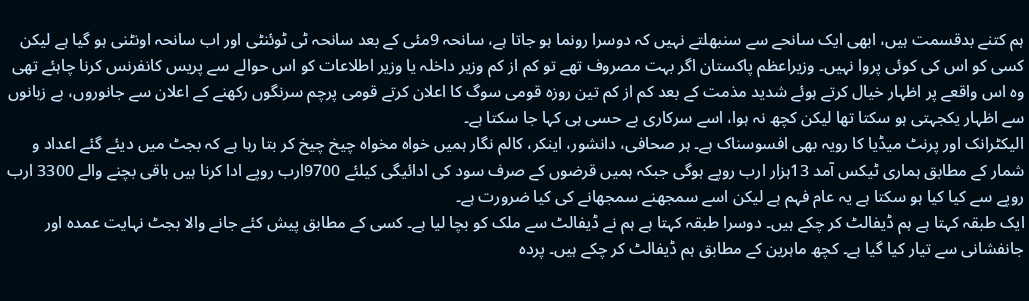ہم کتنے بدقسمت ہیں، ابھی ایک سانحے سے سنبھلتے نہیں کہ دوسرا رونما ہو جاتا ہے، سانحہ 9مئی کے بعد سانحہ ٹی ٹوئنٹی اور اب سانحہ اونٹنی ہو گیا ہے لیکن کسی کو اس کی کوئی پروا نہیں۔ وزیراعظم پاکستان اگر بہت مصروف تھے تو کم از کم وزیر داخلہ یا وزیر اطلاعات کو اس حوالے سے پریس کانفرنس کرنا چاہئے تھی وہ اس واقعے پر اظہار خیال کرتے ہوئے شدید مذمت کے بعد کم از کم تین روزہ قومی سوگ کا اعلان کرتے قومی پرچم سرنگوں رکھنے کے اعلان سے جانوروں، بے زبانوں سے اظہار یکجہتی ہو سکتا تھا لیکن کچھ نہ ہوا، اسے سرکاری بے حسی ہی کہا جا سکتا ہے۔
الیکٹرانک اور پرنٹ میڈیا کا رویہ بھی افسوسناک ہے۔ ہر صحافی، دانشور، اینکر، کالم نگار ہمیں خواہ مخواہ چیخ چیخ کر بتا رہا ہے کہ بجٹ میں دیئے گئے اعداد و شمار کے مطابق ہماری ٹیکس آمد 13ہزار ارب روپے ہوگی جبکہ ہمیں قرضوں کے صرف سود کی ادائیگی کیلئے 9700ارب روپے ادا کرنا ہیں باقی بچنے والے 3300 ارب روپے سے کیا کیا ہو سکتا ہے یہ عام فہم ہے لیکن اسے سمجھنے سمجھانے کی کیا ضرورت ہے۔
ایک طبقہ کہتا ہے ہم ڈیفالٹ کر چکے ہیں۔ دوسرا طبقہ کہتا ہے ہم نے ڈیفالٹ سے ملک کو بچا لیا ہے۔ کسی کے مطابق پیش کئے جانے والا بجٹ نہایت عمدہ اور جانفشانی سے تیار کیا گیا ہے۔ کچھ ماہرین کے مطابق ہم ڈیفالٹ کر چکے ہیں۔ پردہ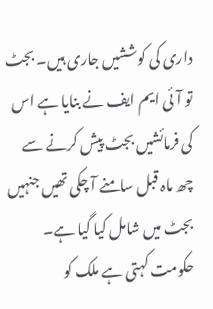داری کی کوششیں جاری ہیں۔ بجٹ تو آئی ایم ایف نے بنایا ہے اس کی فرمائشیں بجٹ پیش کرنے سے چھ ماہ قبل سامنے آ چکی تھیں جنہیں بجٹ میں شامل کیا گیا ہے۔ حکومت کہتی ہے ملک کو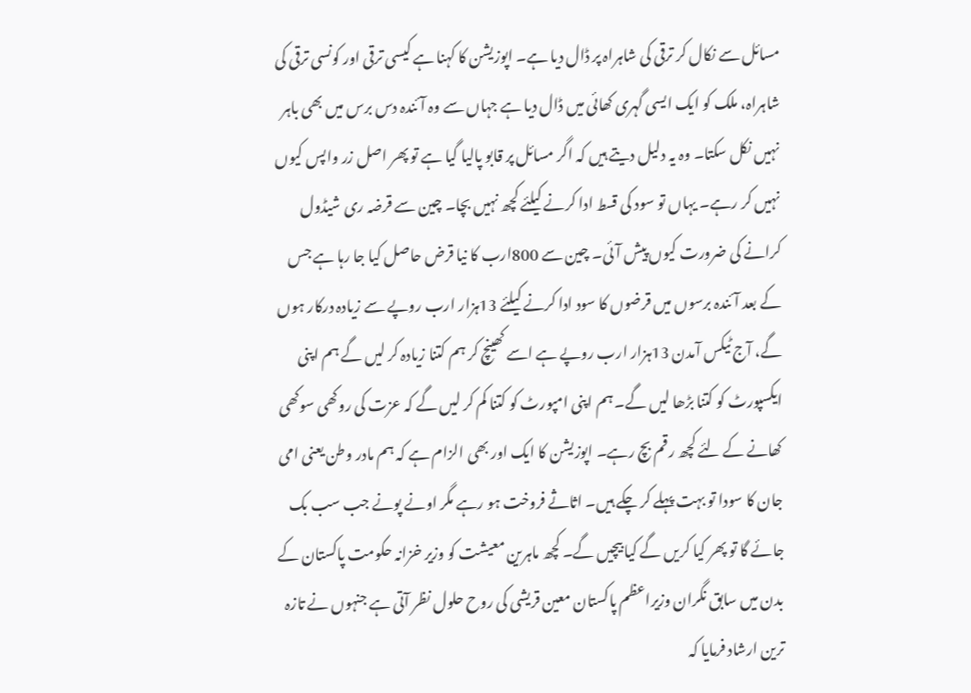مسائل سے نکال کر ترقی کی شاہراہ پر ڈال دیا ہے۔ اپوزیشن کا کہنا ہے کیسی ترقی اور کونسی ترقی کی شاہراہ، ملک کو ایک ایسی گہری کھائی میں ڈال دیا ہے جہاں سے وہ آئندہ دس برس میں بھی باہر نہیں نکل سکتا۔ وہ یہ دلیل دیتے ہیں کہ اگر مسائل پر قابو پالیا گیا ہے تو پھر اصل زر واپس کیوں نہیں کر رہے۔ یہاں تو سود کی قسط ادا کرنے کیلئے کچھ نہیں بچا۔ چین سے قرضہ ری شیڈول کرانے کی ضرورت کیوں پیش آئی۔ چین سے 800ارب کا نیا قرض حاصل کیا جا رہا ہے جس کے بعد آئندہ برسوں میں قرضوں کا سود ادا کرنے کیلئے 13ہزار ارب روپے سے زیادہ درکار ہوں گے، آج ٹیکس آمدن 13ہزار ارب روپے ہے اسے کھینچ کر ہم کتنا زیادہ کر لیں گے ہم اپنی ایکسپورٹ کو کتنا بڑھا لیں گے۔ ہم اپنی امپورٹ کو کتنا کم کر لیں گے کہ عزت کی روکھی سوکھی کھانے کے لئے کچھ رقم بچ رہے۔ اپوزیشن کا ایک اور بھی الزام ہے کہ ہم مادر وطن یعنی امی جان کا سودا تو بہت پہلے کر چکے ہیں۔ اثاثے فروخت ہو رہے مگر اونے پونے جب سب بک جائے گا تو پھر کیا کریں گے کیا بیچیں گے۔ کچھ ماہرین معیشت کو وزیر خزانہ حکومت پاکستان کے بدن میں سابق نگران وزیراعظم پاکستان معین قریشی کی روح حلول نظر آتی ہے جنہوں نے تازہ ترین ارشاد فرمایا کہ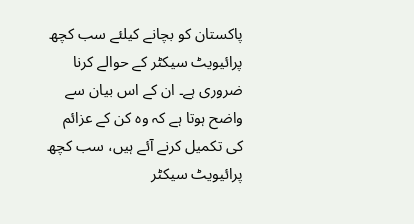پاکستان کو بچانے کیلئے سب کچھ پرائیویٹ سیکٹر کے حوالے کرنا ضروری ہے۔ ان کے اس بیان سے واضح ہوتا ہے کہ وہ کن کے عزائم کی تکمیل کرنے آئے ہیں، سب کچھ پرائیویٹ سیکٹر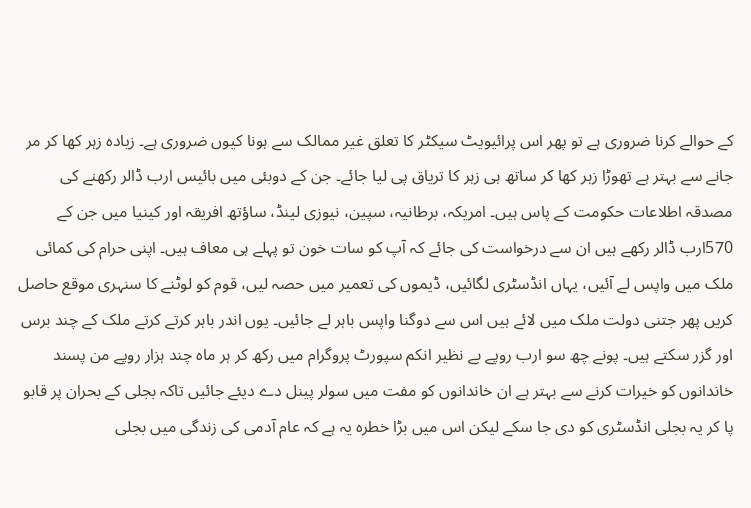کے حوالے کرنا ضروری ہے تو پھر اس پرائیویٹ سیکٹر کا تعلق غیر ممالک سے ہونا کیوں ضروری ہے۔ زیادہ زہر کھا کر مر جانے سے بہتر ہے تھوڑا زہر کھا کر ساتھ ہی زہر کا تریاق پی لیا جائے۔ جن کے دوبئی میں بائیس ارب ڈالر رکھنے کی مصدقہ اطلاعات حکومت کے پاس ہیں۔ امریکہ، برطانیہ، سپین، نیوزی لینڈ، ساؤتھ افریقہ اور کینیا میں جن کے 570ارب ڈالر رکھے ہیں ان سے درخواست کی جائے کہ آپ کو سات خون تو پہلے ہی معاف ہیں۔ اپنی حرام کی کمائی ملک میں واپس لے آئیں، یہاں انڈسٹری لگائیں، ڈیموں کی تعمیر میں حصہ لیں، قوم کو لوٹنے کا سنہری موقع حاصل کریں پھر جتنی دولت ملک میں لائے ہیں اس سے دوگنا واپس باہر لے جائیں۔ یوں اندر باہر کرتے کرتے ملک کے چند برس اور گزر سکتے ہیں۔ پونے چھ سو ارب روپے بے نظیر انکم سپورٹ پروگرام میں رکھ کر ہر ماہ چند ہزار روپے من پسند خاندانوں کو خیرات کرنے سے بہتر ہے ان خاندانوں کو مفت میں سولر پینل دے دیئے جائیں تاکہ بجلی کے بحران پر قابو پا کر یہ بجلی انڈسٹری کو دی جا سکے لیکن اس میں بڑا خطرہ یہ ہے کہ عام آدمی کی زندگی میں بجلی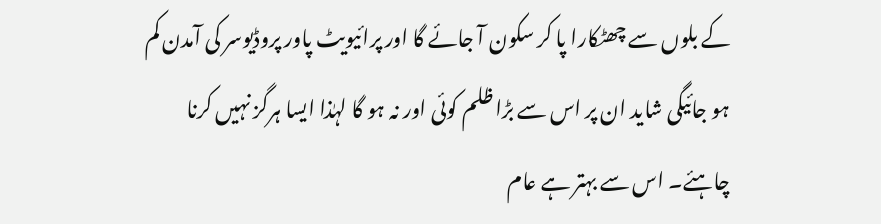کے بلوں سے چھٹکارا پا کر سکون آ جائے گا اور پرائیویٹ پاور پروڈیوسر کی آمدن کم ہو جائیگی شاید ان پر اس سے بڑا ظلم کوئی اور نہ ہو گا لہٰذا ایسا ہرگز نہیں کرنا چاہئے۔ اس سے بہتر ہے عام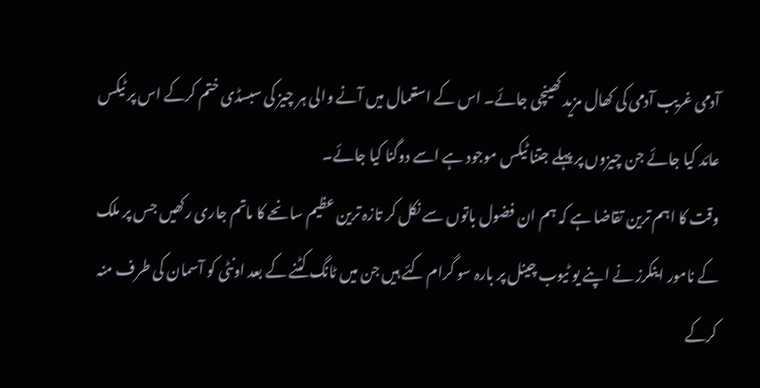آدمی غریب آدمی کی کھال مزید کھینچی جائے۔ اس کے استعمال میں آنے والی ہر چیز کی سبسڈی ختم کرکے اس پر ٹیکس عائد کیا جائے جن چیزوں پر پہلے جتنا ٹیکس موجود ہے اسے دوگنا کیا جائے۔
وقت کا اہم ترین تقاضا ہے کہ ہم ان فضول باتوں سے نکل کر تازہ ترین عظیم سانحے کا ماتم جاری رکھیں جس پر ملک کے نامور اینکرز نے اپنے یو ٹیوب چینل پر بارہ سو گرام کئے ہیں جن میں ٹانگ کٹنے کے بعد اونٹی کو آسمان کی طرف منہ کرکے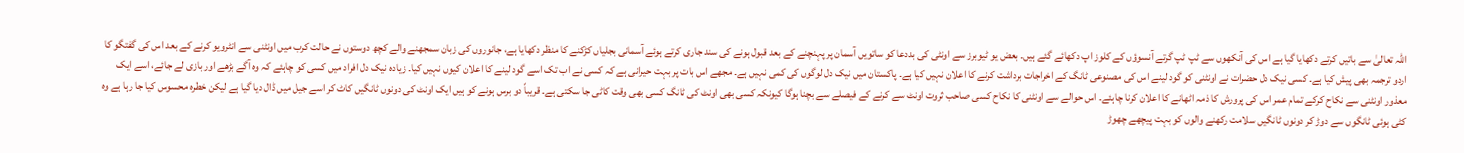اللہ تعالیٰ سے باتیں کرتے دکھایا گیا ہے اس کی آنکھوں سے ٹپ ٹپ گرتے آنسوؤں کے کلوز اپ دکھائے گئے ہیں۔ بعض یو ٹیوبرز سے اونٹی کی بددعا کو ساتویں آسمان پر پہنچنے کے بعد قبول ہونے کی سند جاری کرتے ہوئے آسمانی بجلیاں کڑکنے کا منظر دکھایا ہے، جانوروں کی زبان سمجھنے والے کچھ دوستوں نے حالت کرب میں اونٹنی سے انٹرویو کرنے کے بعد اس کی گفتگو کا اردو ترجمہ بھی پیش کیا ہے۔ کسی نیک دل حضرات نے اونٹنی کو گود لینے اس کی مصنوعی ٹانگ کے اخراجات برداشت کرنے کا اعلان نہیں کیا ہے۔ پاکستان میں نیک دل لوگوں کی کمی نہیں ہے۔ مجھے اس بات پر بہت حیرانی ہے کہ کسی نے اب تک اسے گود لینے کا اعلان کیوں نہیں کیا۔ زیادہ نیک دل افراد میں کسی کو چاہئے کہ وہ آگے بڑھے اور بازی لے جائے، اسے ایک معذور اونٹنی سے نکاح کرکے تمام عمر اس کی پرورش کا ذمہ اٹھانے کا اعلان کرنا چاہئے۔ اس حوالے سے اونٹنی کا نکاح کسی صاحب ثروت اونٹ سے کرنے کے فیصلے سے بچنا ہوگا کیونکہ کسی بھی اونٹ کی ٹانگ کسی بھی وقت کاٹی جا سکتی ہے۔ قریباً دو برس ہونے کو ہیں ایک اونٹ کی دونوں ٹانگیں کاٹ کر اسے جیل میں ڈال دیا گیا ہے لیکن خطرہ محسوس کیا جا رہا ہے وہ کٹی ہوئی ٹانگوں سے دوڑ کر دونوں ٹانگیں سلامت رکھنے والوں کو بہت پیچھے چھوڑ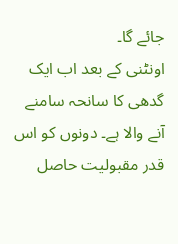جائے گا۔
اونٹنی کے بعد اب ایک گدھی کا سانحہ سامنے آنے والا ہے۔ دونوں کو اس قدر مقبولیت حاصل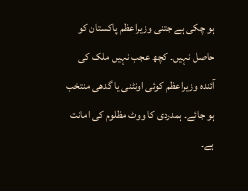ہو چکی ہے جتنی وزیراعظم پاکستان کو حاصل نہیں۔ کچھ عجب نہیں ملک کی آئندہ وزیراعظم کوئی اونٹنی یا گدھی منتخب ہو جائے۔ ہمدردی کا ووٹ مظلوم کی امانت ہے۔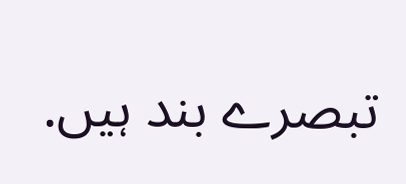تبصرے بند ہیں.